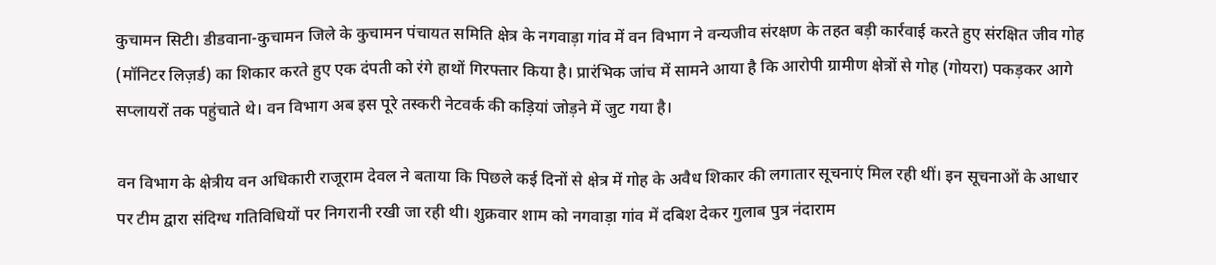कुचामन सिटी। डीडवाना-कुचामन जिले के कुचामन पंचायत समिति क्षेत्र के नगवाड़ा गांव में वन विभाग ने वन्यजीव संरक्षण के तहत बड़ी कार्रवाई करते हुए संरक्षित जीव गोह (मॉनिटर लिज़र्ड) का शिकार करते हुए एक दंपती को रंगे हाथों गिरफ्तार किया है। प्रारंभिक जांच में सामने आया है कि आरोपी ग्रामीण क्षेत्रों से गोह (गोयरा) पकड़कर आगे सप्लायरों तक पहुंचाते थे। वन विभाग अब इस पूरे तस्करी नेटवर्क की कड़ियां जोड़ने में जुट गया है।

वन विभाग के क्षेत्रीय वन अधिकारी राजूराम देवल ने बताया कि पिछले कई दिनों से क्षेत्र में गोह के अवैध शिकार की लगातार सूचनाएं मिल रही थीं। इन सूचनाओं के आधार पर टीम द्वारा संदिग्ध गतिविधियों पर निगरानी रखी जा रही थी। शुक्रवार शाम को नगवाड़ा गांव में दबिश देकर गुलाब पुत्र नंदाराम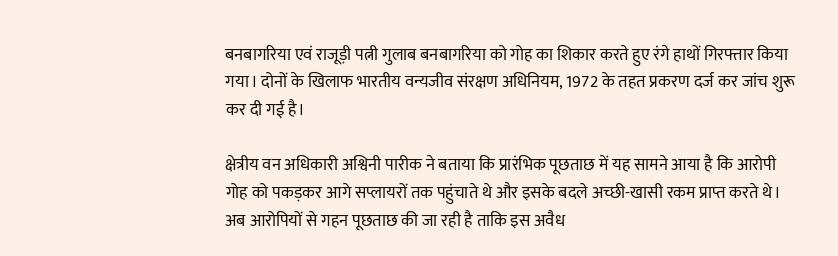बनबागरिया एवं राजूड़ी पत्नी गुलाब बनबागरिया को गोह का शिकार करते हुए रंगे हाथों गिरफ्तार किया गया। दोनों के खिलाफ भारतीय वन्यजीव संरक्षण अधिनियम, 1972 के तहत प्रकरण दर्ज कर जांच शुरू कर दी गई है।

क्षेत्रीय वन अधिकारी अश्विनी पारीक ने बताया कि प्रारंभिक पूछताछ में यह सामने आया है कि आरोपी गोह को पकड़कर आगे सप्लायरों तक पहुंचाते थे और इसके बदले अच्छी-खासी रकम प्राप्त करते थे। अब आरोपियों से गहन पूछताछ की जा रही है ताकि इस अवैध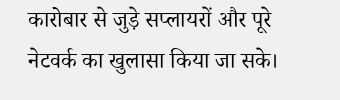कारोबार से जुड़े सप्लायरों और पूरे नेटवर्क का खुलासा किया जा सके।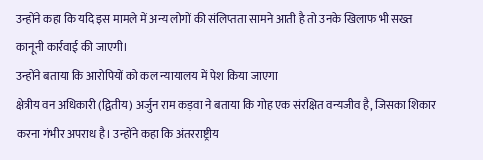उन्होंने कहा कि यदि इस मामले में अन्य लोगों की संलिप्तता सामने आती है तो उनके खिलाफ भी सख्त कानूनी कार्रवाई की जाएगी।
उन्होंने बताया कि आरोपियों को कल न्यायालय में पेश किया जाएगा
क्षेत्रीय वन अधिकारी (द्वितीय) अर्जुन राम कड़वा ने बताया कि गोह एक संरक्षित वन्यजीव है, जिसका शिकार करना गंभीर अपराध है। उन्होंने कहा कि अंतरराष्ट्रीय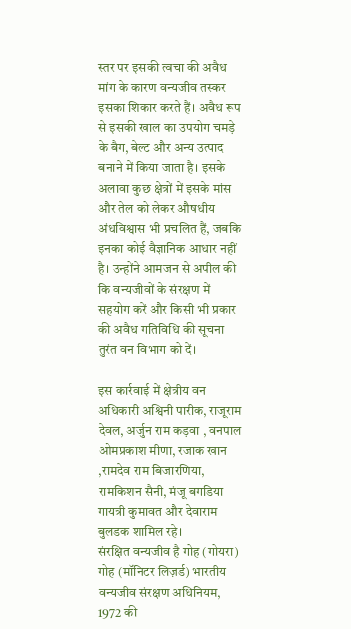स्तर पर इसकी त्वचा की अवैध मांग के कारण वन्यजीव तस्कर इसका शिकार करते हैं। अवैध रूप से इसकी खाल का उपयोग चमड़े के बैग, बेल्ट और अन्य उत्पाद बनाने में किया जाता है। इसके अलावा कुछ क्षेत्रों में इसके मांस और तेल को लेकर औषधीय अंधविश्वास भी प्रचलित हैं, जबकि इनका कोई वैज्ञानिक आधार नहीं है। उन्होंने आमजन से अपील की कि वन्यजीवों के संरक्षण में सहयोग करें और किसी भी प्रकार की अवैध गतिविधि की सूचना तुरंत वन विभाग को दें।

इस कार्रवाई में क्षेत्रीय वन अधिकारी अश्विनी पारीक, राजूराम देवल, अर्जुन राम कड़वा , वनपाल ओमप्रकाश मीणा, रजाक खान ,रामदेव राम बिजारणिया, रामकिशन सैनी, मंजू बगडिया
गायत्री कुमावत और देवाराम बुलडक शामिल रहे।
संरक्षित वन्यजीव है गोह (गोयरा)
गोह (मॉनिटर लिज़र्ड) भारतीय वन्यजीव संरक्षण अधिनियम, 1972 की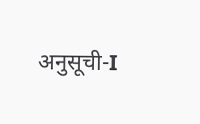अनुसूची-I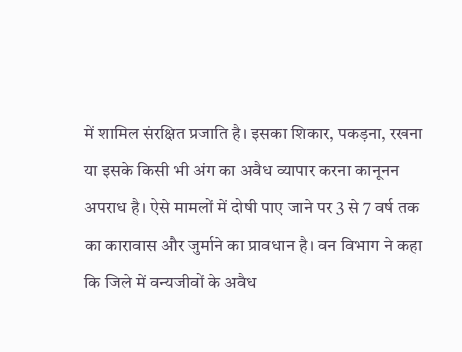में शामिल संरक्षित प्रजाति है। इसका शिकार, पकड़ना, रखना या इसके किसी भी अंग का अवैध व्यापार करना कानूनन अपराध है। ऐसे मामलों में दोषी पाए जाने पर 3 से 7 वर्ष तक का कारावास और जुर्माने का प्रावधान है। वन विभाग ने कहा कि जिले में वन्यजीवों के अवैध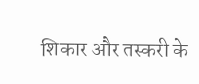शिकार और तस्करी के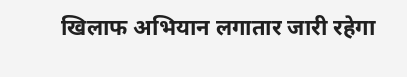खिलाफ अभियान लगातार जारी रहेगा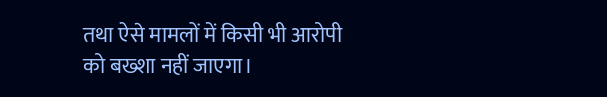तथा ऐसे मामलों में किसी भी आरोपी को बख्शा नहीं जाएगा।